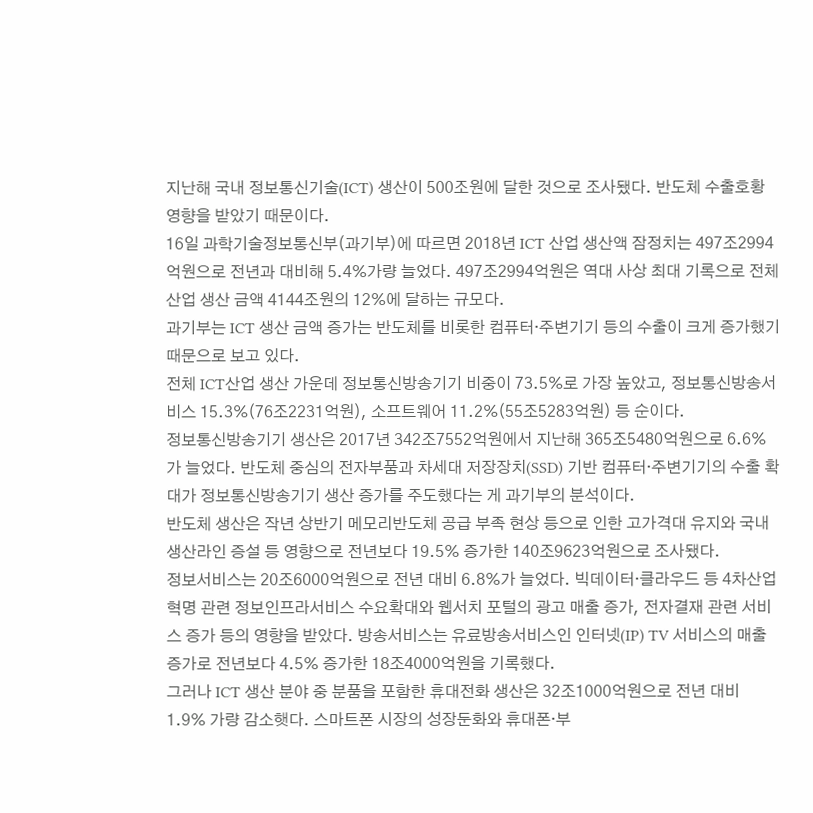지난해 국내 정보통신기술(ICT) 생산이 500조원에 달한 것으로 조사됐다. 반도체 수출호황 영향을 받았기 때문이다.
16일 과학기술정보통신부(과기부)에 따르면 2018년 ICT 산업 생산액 잠정치는 497조2994억원으로 전년과 대비해 5.4%가량 늘었다. 497조2994억원은 역대 사상 최대 기록으로 전체 산업 생산 금액 4144조원의 12%에 달하는 규모다.
과기부는 ICT 생산 금액 증가는 반도체를 비롯한 컴퓨터·주변기기 등의 수출이 크게 증가했기 때문으로 보고 있다.
전체 ICT산업 생산 가운데 정보통신방송기기 비중이 73.5%로 가장 높았고, 정보통신방송서비스 15.3%(76조2231억원), 소프트웨어 11.2%(55조5283억원) 등 순이다.
정보통신방송기기 생산은 2017년 342조7552억원에서 지난해 365조5480억원으로 6.6%가 늘었다. 반도체 중심의 전자부품과 차세대 저장장치(SSD) 기반 컴퓨터·주변기기의 수출 확대가 정보통신방송기기 생산 증가를 주도했다는 게 과기부의 분석이다.
반도체 생산은 작년 상반기 메모리반도체 공급 부족 현상 등으로 인한 고가격대 유지와 국내 생산라인 증설 등 영향으로 전년보다 19.5% 증가한 140조9623억원으로 조사됐다.
정보서비스는 20조6000억원으로 전년 대비 6.8%가 늘었다. 빅데이터·클라우드 등 4차산업혁명 관련 정보인프라서비스 수요확대와 웹서치 포털의 광고 매출 증가, 전자결재 관련 서비스 증가 등의 영향을 받았다. 방송서비스는 유료방송서비스인 인터넷(IP) TV 서비스의 매출 증가로 전년보다 4.5% 증가한 18조4000억원을 기록했다.
그러나 ICT 생산 분야 중 분품을 포함한 휴대전화 생산은 32조1000억원으로 전년 대비 1.9% 가량 감소햇다. 스마트폰 시장의 성장둔화와 휴대폰·부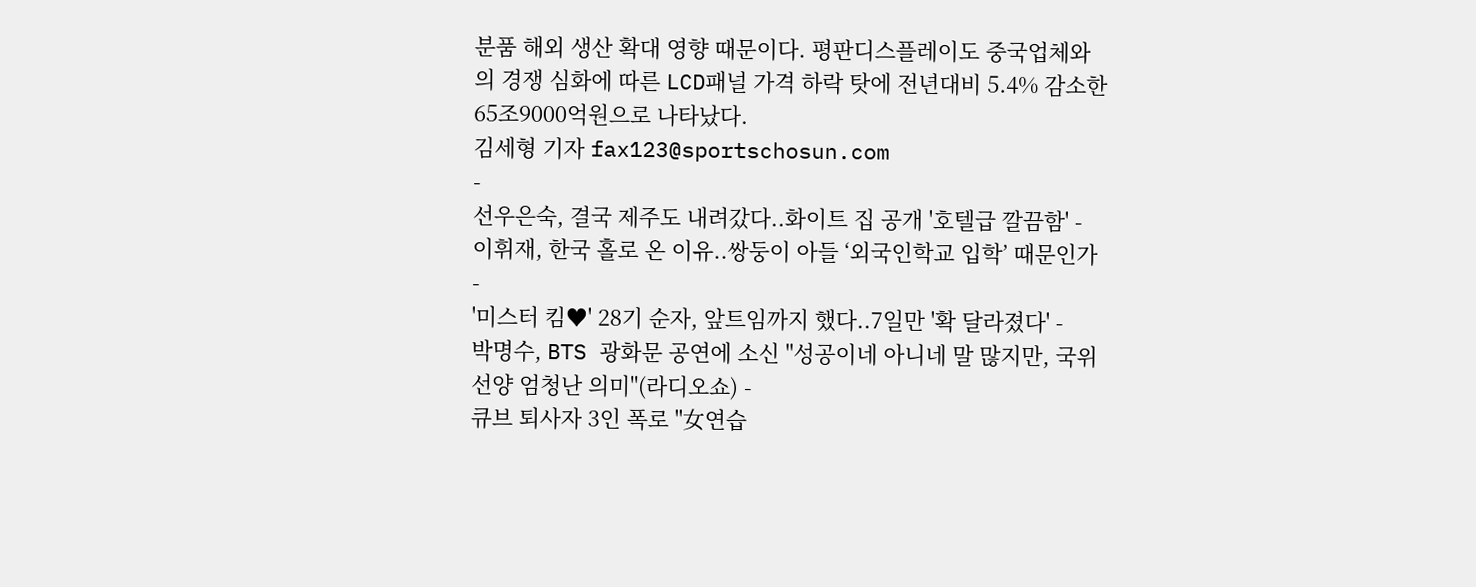분품 해외 생산 확대 영향 때문이다. 평판디스플레이도 중국업체와의 경쟁 심화에 따른 LCD패널 가격 하락 탓에 전년대비 5.4% 감소한 65조9000억원으로 나타났다.
김세형 기자 fax123@sportschosun.com
-
선우은숙, 결국 제주도 내려갔다..화이트 집 공개 '호텔급 깔끔함' -
이휘재, 한국 홀로 온 이유..쌍둥이 아들 ‘외국인학교 입학’ 때문인가 -
'미스터 킴♥' 28기 순자, 앞트임까지 했다..7일만 '확 달라졌다' -
박명수, BTS 광화문 공연에 소신 "성공이네 아니네 말 많지만, 국위선양 엄청난 의미"(라디오쇼) -
큐브 퇴사자 3인 폭로 "女연습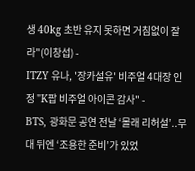생 40kg 초반 유지 못하면 거침없이 잘라"(이창섭) -
ITZY 유나, '장카설유' 비주얼 4대장 인정 "K팝 비주얼 아이콘 감사" -
BTS, 광화문 공연 전날 ‘몰래 리허설’..무대 뒤엔 ‘조용한 준비’가 있었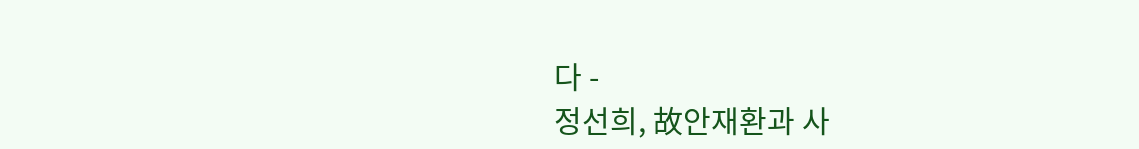다 -
정선희, 故안재환과 사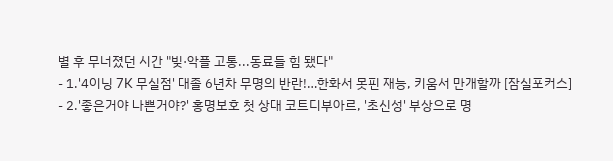별 후 무너졌던 시간 "빚·악플 고통...동료들 힘 됐다"
- 1.'4이닝 7K 무실점' 대졸 6년차 무명의 반란!…한화서 못핀 재능, 키움서 만개할까 [잠실포커스]
- 2.'좋은거야 나쁜거야?' 홍명보호 첫 상대 코트디부아르, '초신성' 부상으로 명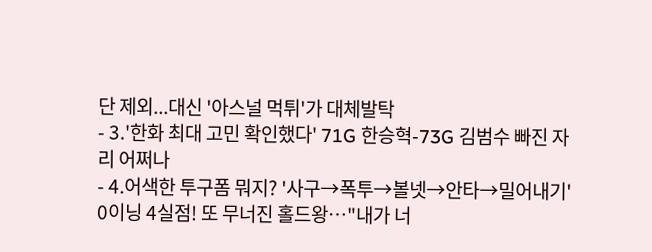단 제외...대신 '아스널 먹튀'가 대체발탁
- 3.'한화 최대 고민 확인했다' 71G 한승혁-73G 김범수 빠진 자리 어쩌나
- 4.어색한 투구폼 뭐지? '사구→폭투→볼넷→안타→밀어내기' 0이닝 4실점! 또 무너진 홀드왕…"내가 너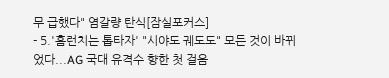무 급했다" 염갈량 탄식[잠실포커스]
- 5.'홈런치는 톱타자' "시야도 궤도도" 모든 것이 바뀌었다...AG 국대 유격수 향한 첫 걸음